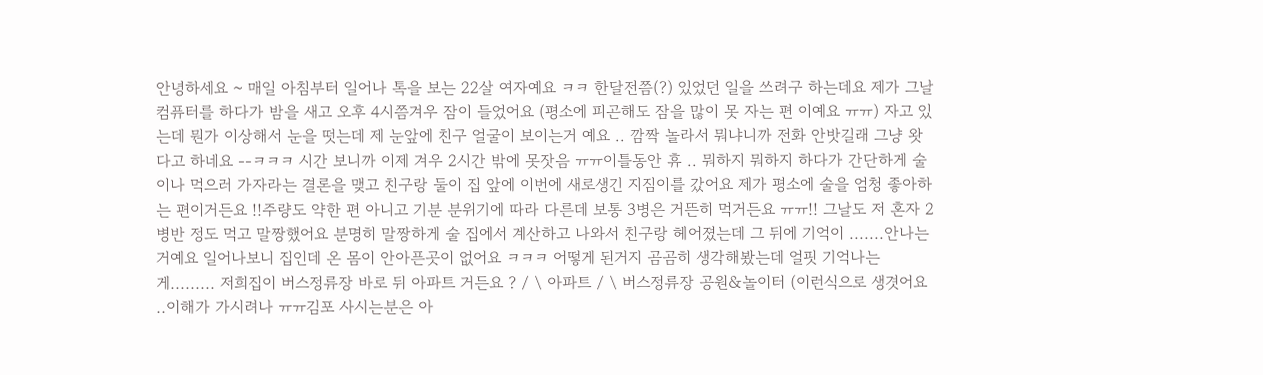안녕하세요 ~ 매일 아침부터 일어나 톡을 보는 22살 여자예요 ㅋㅋ 한달전쯤(?) 있었던 일을 쓰려구 하는데요 제가 그날 컴퓨터를 하다가 밤을 새고 오후 4시쯤겨우 잠이 들었어요 (평소에 피곤해도 잠을 많이 못 자는 편 이예요 ㅠㅠ) 자고 있는데 뭔가 이상해서 눈을 떳는데 제 눈앞에 친구 얼굴이 보이는거 예요 .. 깜짝 놀라서 뭐냐니까 전화 안밧길래 그냥 왓다고 하네요 --ㅋㅋㅋ 시간 보니까 이제 겨우 2시간 밖에 못잣음 ㅠㅠ이틀동안 휴 .. 뭐하지 뭐하지 하다가 간단하게 술이나 먹으러 가자라는 결론을 맺고 친구랑 둘이 집 앞에 이번에 새로생긴 지짐이를 갔어요 제가 평소에 술을 엄청 좋아하는 편이거든요 !!주량도 약한 편 아니고 기분 분위기에 따라 다른데 보통 3병은 거뜬히 먹거든요 ㅠㅠ!! 그날도 저 혼자 2병반 정도 먹고 말짱했어요 분명히 말짱하게 술 집에서 계산하고 나와서 친구랑 헤어졌는데 그 뒤에 기억이 .......안나는거예요 일어나보니 집인데 온 몸이 안아픈곳이 없어요 ㅋㅋㅋ 어떻게 된거지 곰곰히 생각해봤는데 얼핏 기억나는게......... 저희집이 버스정류장 바로 뒤 아파트 거든요 ? / \ 아파트 / \ 버스정류장 공원&놀이터 (이런식으로 생겻어요 ..이해가 가시려나 ㅠㅠ김포 사시는분은 아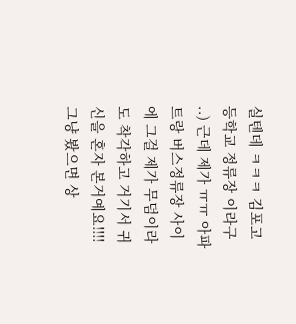실텐데 ㅋㅋㅋ 김포고등학교 정류장 이라구 ..) 근데 제가 ㅠㅠ 아파트랑 버스정류장 사이에 그걸 제가 무덤이라도 착각하고 거기서 귀신을 혼자 본거예요!!!!그냥 봤으면 상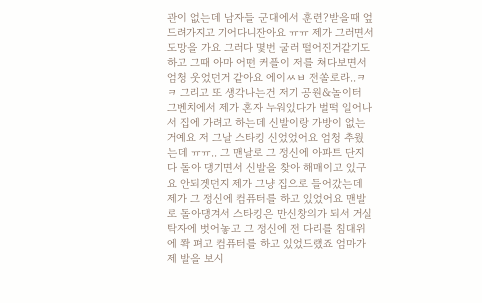관이 없는데 남자들 군대에서 훈련?받을때 엎드려가지고 기어다니잔아요 ㅠㅠ 제가 그러면서 도망을 가요 그러다 몇번 굴러 떨어진거같기도 하고 그때 아마 어떤 커플이 저를 쳐다보면서 엄청 웃었던거 같아요 에이ㅆㅂ 전쏠로라..ㅋㅋ 그리고 또 생각나는건 저기 공원&놀이터 그벤치에서 제가 혼자 누워있다가 벌떡 일어나서 집에 가려고 하는데 신발이랑 가방이 없는거예요 저 그날 스타킹 신었었어요 엄청 추웠는데 ㅠㅠ.. 그 맨날로 그 정신에 아파트 단지 다 돌아 댕기면서 신발을 찾아 해매이고 있구요 안되겟던지 제가 그냥 집으로 들어갔는데 제가 그 정신에 컴퓨터를 하고 있었어요 맨발로 돌아댕겨서 스타킹은 만신창의가 되서 거실 탁자에 벗어놓고 그 정신에 전 다리를 침대위에 쫙 펴고 컴퓨터를 하고 있었드랬죠 엄마가 제 발을 보시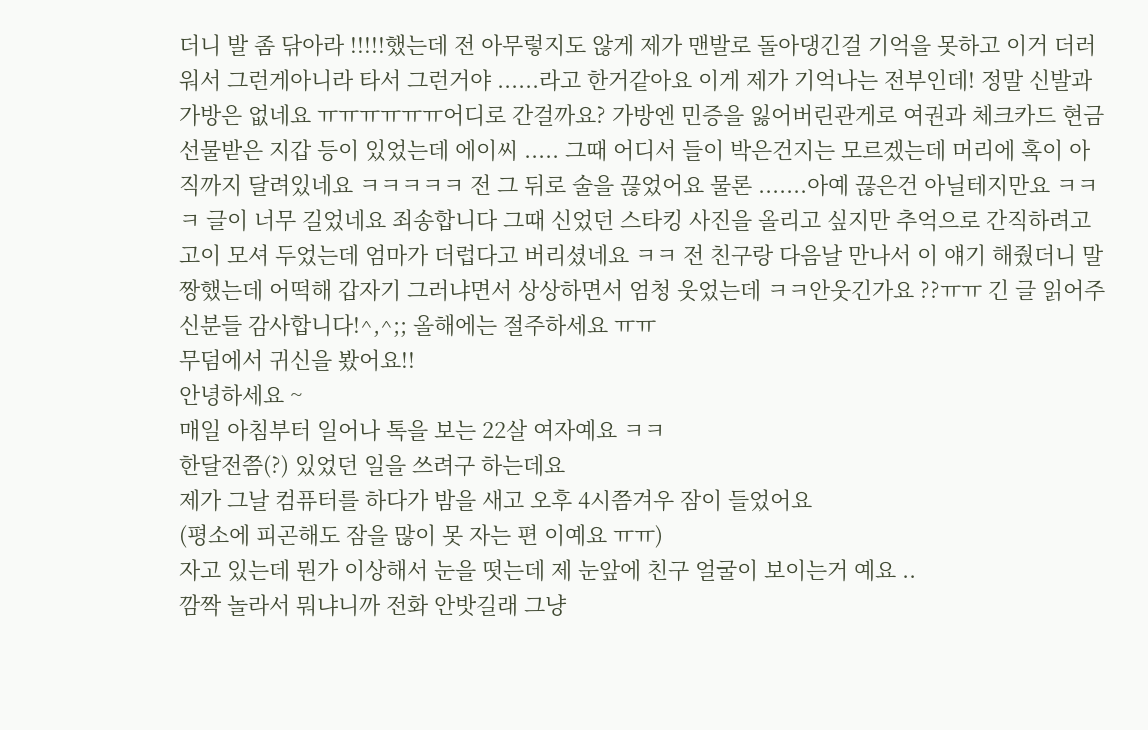더니 발 좀 닦아라 !!!!!했는데 전 아무렇지도 않게 제가 맨발로 돌아댕긴걸 기억을 못하고 이거 더러워서 그런게아니라 타서 그런거야 ......라고 한거같아요 이게 제가 기억나는 전부인데! 정말 신발과 가방은 없네요 ㅠㅠㅠㅠㅠㅠ어디로 간걸까요? 가방엔 민증을 잃어버린관게로 여권과 체크카드 현금 선물받은 지갑 등이 있었는데 에이씨 ..... 그때 어디서 들이 박은건지는 모르겠는데 머리에 혹이 아직까지 달려있네요 ㅋㅋㅋㅋㅋ 전 그 뒤로 술을 끊었어요 물론 .......아예 끊은건 아닐테지만요 ㅋㅋㅋ 글이 너무 길었네요 죄송합니다 그때 신었던 스타킹 사진을 올리고 싶지만 추억으로 간직하려고 고이 모셔 두었는데 엄마가 더럽다고 버리셨네요 ㅋㅋ 전 친구랑 다음날 만나서 이 얘기 해줬더니 말짱했는데 어떡해 갑자기 그러냐면서 상상하면서 엄청 웃었는데 ㅋㅋ안웃긴가요 ??ㅠㅠ 긴 글 읽어주신분들 감사합니다!^,^;; 올해에는 절주하세요 ㅠㅠ
무덤에서 귀신을 봤어요!!
안녕하세요 ~
매일 아침부터 일어나 톡을 보는 22살 여자예요 ㅋㅋ
한달전쯤(?) 있었던 일을 쓰려구 하는데요
제가 그날 컴퓨터를 하다가 밤을 새고 오후 4시쯤겨우 잠이 들었어요
(평소에 피곤해도 잠을 많이 못 자는 편 이예요 ㅠㅠ)
자고 있는데 뭔가 이상해서 눈을 떳는데 제 눈앞에 친구 얼굴이 보이는거 예요 ..
깜짝 놀라서 뭐냐니까 전화 안밧길래 그냥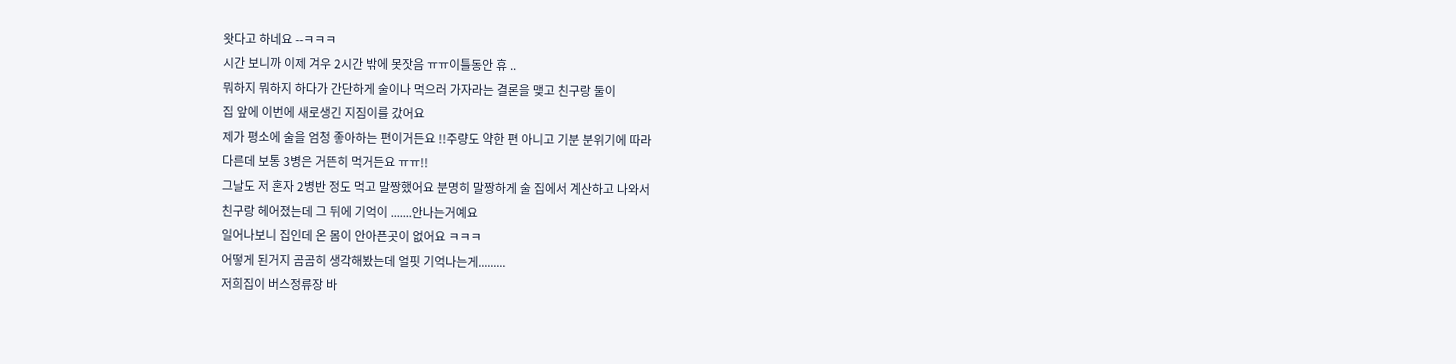왓다고 하네요 --ㅋㅋㅋ
시간 보니까 이제 겨우 2시간 밖에 못잣음 ㅠㅠ이틀동안 휴 ..
뭐하지 뭐하지 하다가 간단하게 술이나 먹으러 가자라는 결론을 맺고 친구랑 둘이
집 앞에 이번에 새로생긴 지짐이를 갔어요
제가 평소에 술을 엄청 좋아하는 편이거든요 !!주량도 약한 편 아니고 기분 분위기에 따라
다른데 보통 3병은 거뜬히 먹거든요 ㅠㅠ!!
그날도 저 혼자 2병반 정도 먹고 말짱했어요 분명히 말짱하게 술 집에서 계산하고 나와서
친구랑 헤어졌는데 그 뒤에 기억이 .......안나는거예요
일어나보니 집인데 온 몸이 안아픈곳이 없어요 ㅋㅋㅋ
어떻게 된거지 곰곰히 생각해봤는데 얼핏 기억나는게.........
저희집이 버스정류장 바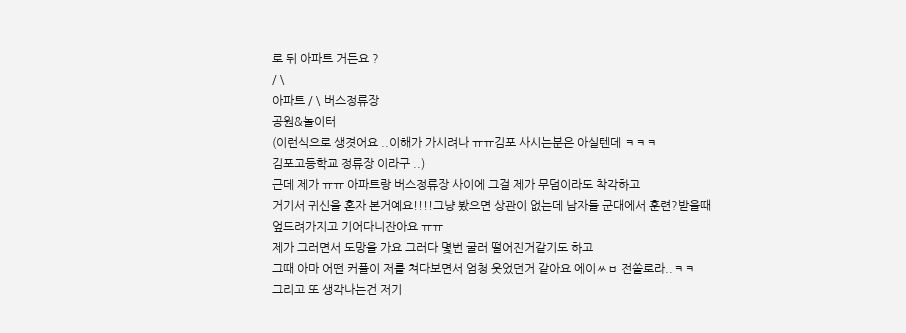로 뒤 아파트 거든요 ?
/ \
아파트 / \ 버스정류장
공원&놀이터
(이런식으로 생겻어요 ..이해가 가시려나 ㅠㅠ김포 사시는분은 아실텐데 ㅋㅋㅋ
김포고등학교 정류장 이라구 ..)
근데 제가 ㅠㅠ 아파트랑 버스정류장 사이에 그걸 제가 무덤이라도 착각하고
거기서 귀신을 혼자 본거예요!!!!그냥 봤으면 상관이 없는데 남자들 군대에서 훈련?받을때
엎드려가지고 기어다니잔아요 ㅠㅠ
제가 그러면서 도망을 가요 그러다 몇번 굴러 떨어진거같기도 하고
그때 아마 어떤 커플이 저를 쳐다보면서 엄청 웃었던거 같아요 에이ㅆㅂ 전쏠로라..ㅋㅋ
그리고 또 생각나는건 저기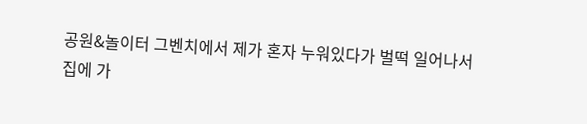공원&놀이터 그벤치에서 제가 혼자 누워있다가 벌떡 일어나서
집에 가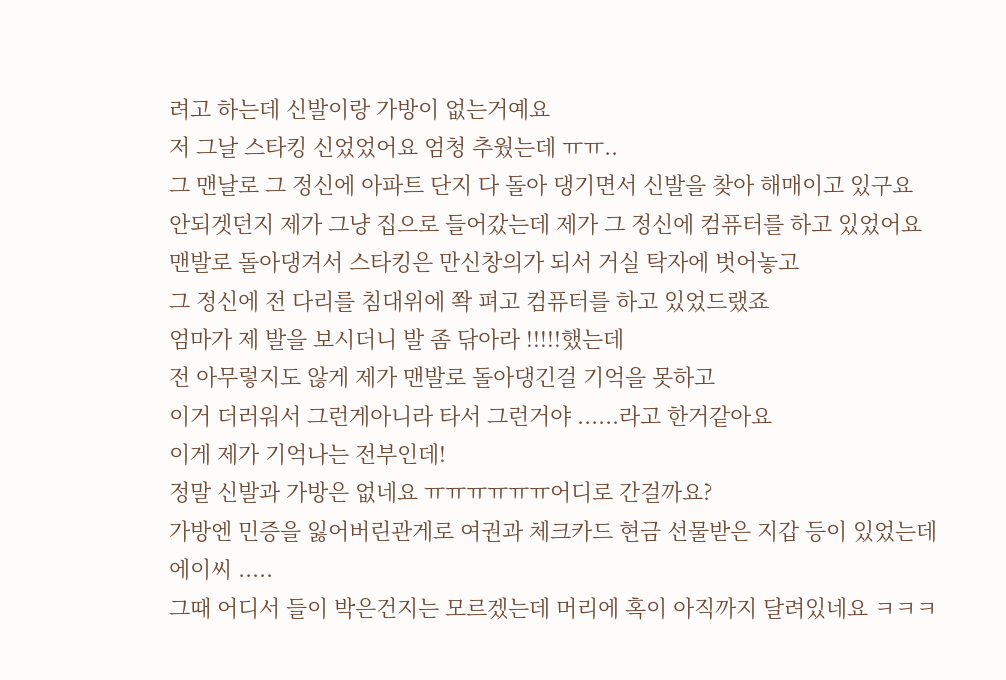려고 하는데 신발이랑 가방이 없는거예요
저 그날 스타킹 신었었어요 엄청 추웠는데 ㅠㅠ..
그 맨날로 그 정신에 아파트 단지 다 돌아 댕기면서 신발을 찾아 해매이고 있구요
안되겟던지 제가 그냥 집으로 들어갔는데 제가 그 정신에 컴퓨터를 하고 있었어요
맨발로 돌아댕겨서 스타킹은 만신창의가 되서 거실 탁자에 벗어놓고
그 정신에 전 다리를 침대위에 쫙 펴고 컴퓨터를 하고 있었드랬죠
엄마가 제 발을 보시더니 발 좀 닦아라 !!!!!했는데
전 아무렇지도 않게 제가 맨발로 돌아댕긴걸 기억을 못하고
이거 더러워서 그런게아니라 타서 그런거야 ......라고 한거같아요
이게 제가 기억나는 전부인데!
정말 신발과 가방은 없네요 ㅠㅠㅠㅠㅠㅠ어디로 간걸까요?
가방엔 민증을 잃어버린관게로 여권과 체크카드 현금 선물받은 지갑 등이 있었는데
에이씨 .....
그때 어디서 들이 박은건지는 모르겠는데 머리에 혹이 아직까지 달려있네요 ㅋㅋㅋ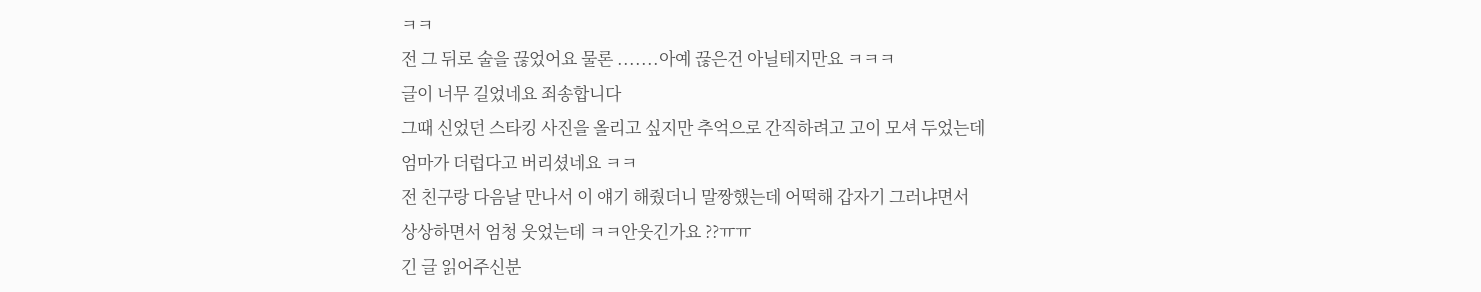ㅋㅋ
전 그 뒤로 술을 끊었어요 물론 .......아예 끊은건 아닐테지만요 ㅋㅋㅋ
글이 너무 길었네요 죄송합니다
그때 신었던 스타킹 사진을 올리고 싶지만 추억으로 간직하려고 고이 모셔 두었는데
엄마가 더럽다고 버리셨네요 ㅋㅋ
전 친구랑 다음날 만나서 이 얘기 해줬더니 말짱했는데 어떡해 갑자기 그러냐면서
상상하면서 엄청 웃었는데 ㅋㅋ안웃긴가요 ??ㅠㅠ
긴 글 읽어주신분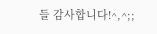들 감사합니다!^,^;;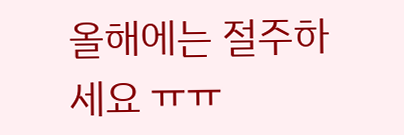올해에는 절주하세요 ㅠㅠ